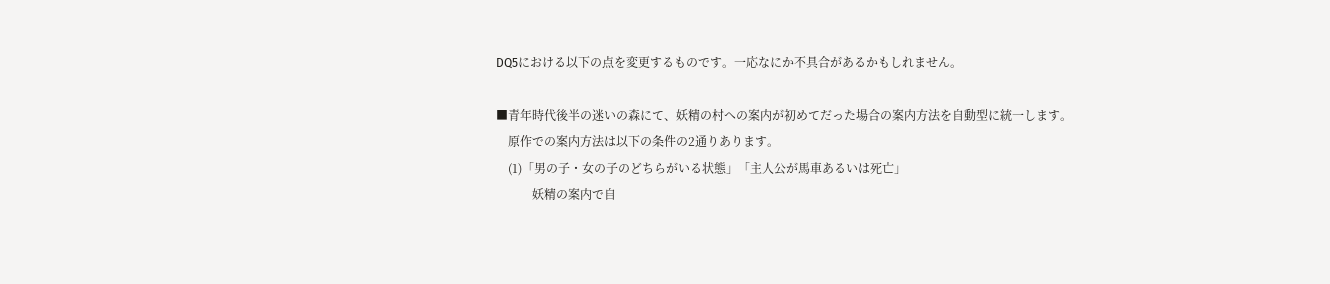DQ5における以下の点を変更するものです。一応なにか不具合があるかもしれません。

■青年時代後半の迷いの森にて、妖精の村への案内が初めてだった場合の案内方法を自動型に統一します。
　原作での案内方法は以下の条件の2通りあります。
　(1)「男の子・女の子のどちらがいる状態」「主人公が馬車あるいは死亡」
　　　妖精の案内で自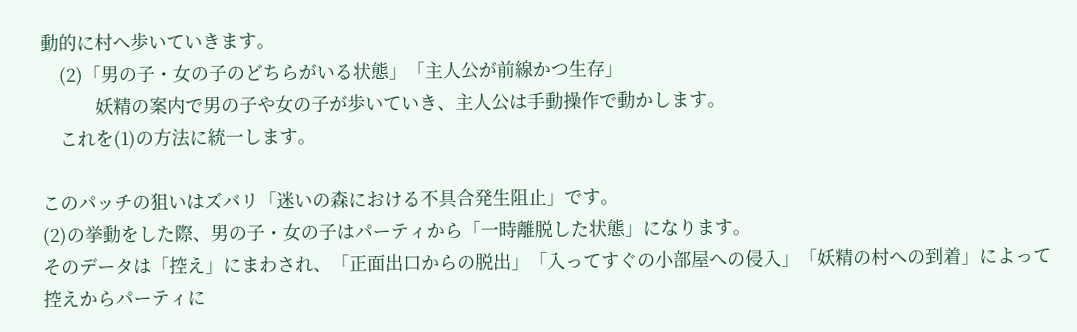動的に村へ歩いていきます。
　(2)「男の子・女の子のどちらがいる状態」「主人公が前線かつ生存」
　　　妖精の案内で男の子や女の子が歩いていき、主人公は手動操作で動かします。
　これを(1)の方法に統一します。

このパッチの狙いはズバリ「迷いの森における不具合発生阻止」です。
(2)の挙動をした際、男の子・女の子はパーティから「一時離脱した状態」になります。
そのデータは「控え」にまわされ、「正面出口からの脱出」「入ってすぐの小部屋への侵入」「妖精の村への到着」によって
控えからパーティに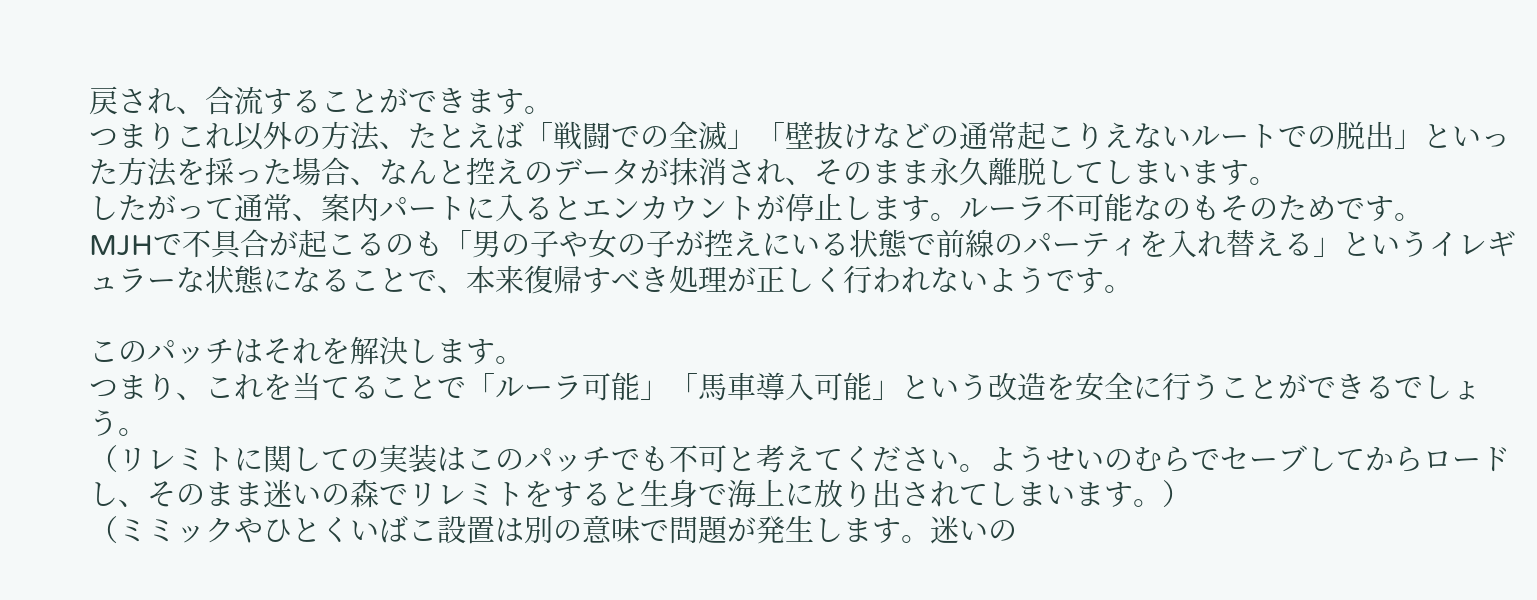戻され、合流することができます。
つまりこれ以外の方法、たとえば「戦闘での全滅」「壁抜けなどの通常起こりえないルートでの脱出」といった方法を採った場合、なんと控えのデータが抹消され、そのまま永久離脱してしまいます。
したがって通常、案内パートに入るとエンカウントが停止します。ルーラ不可能なのもそのためです。
MJHで不具合が起こるのも「男の子や女の子が控えにいる状態で前線のパーティを入れ替える」というイレギュラーな状態になることで、本来復帰すべき処理が正しく行われないようです。

このパッチはそれを解決します。
つまり、これを当てることで「ルーラ可能」「馬車導入可能」という改造を安全に行うことができるでしょう。
（リレミトに関しての実装はこのパッチでも不可と考えてください。ようせいのむらでセーブしてからロードし、そのまま迷いの森でリレミトをすると生身で海上に放り出されてしまいます。）
（ミミックやひとくいばこ設置は別の意味で問題が発生します。迷いの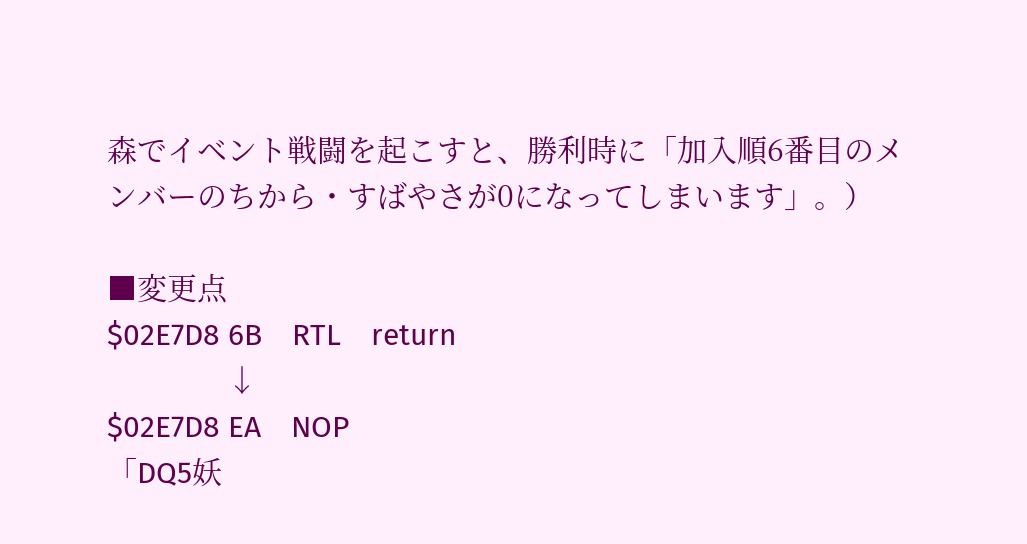森でイベント戦闘を起こすと、勝利時に「加入順6番目のメンバーのちから・すばやさが0になってしまいます」。）

■変更点
$02E7D8 6B　RTL　return
　　　　↓
$02E7D8 EA　NOP
「DQ5妖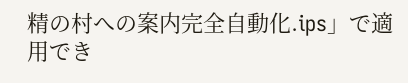精の村への案内完全自動化.ips」で適用でき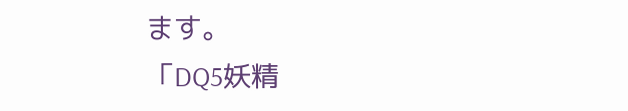ます。
「DQ5妖精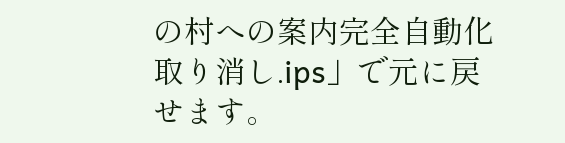の村への案内完全自動化取り消し.ips」で元に戻せます。